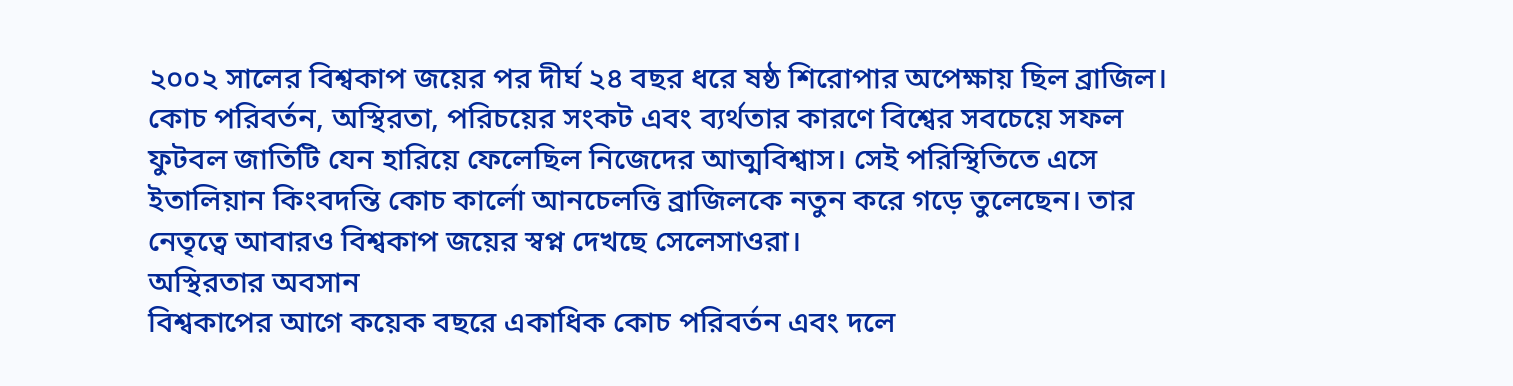২০০২ সালের বিশ্বকাপ জয়ের পর দীর্ঘ ২৪ বছর ধরে ষষ্ঠ শিরোপার অপেক্ষায় ছিল ব্রাজিল। কোচ পরিবর্তন, অস্থিরতা, পরিচয়ের সংকট এবং ব্যর্থতার কারণে বিশ্বের সবচেয়ে সফল ফুটবল জাতিটি যেন হারিয়ে ফেলেছিল নিজেদের আত্মবিশ্বাস। সেই পরিস্থিতিতে এসে ইতালিয়ান কিংবদন্তি কোচ কার্লো আনচেলত্তি ব্রাজিলকে নতুন করে গড়ে তুলেছেন। তার নেতৃত্বে আবারও বিশ্বকাপ জয়ের স্বপ্ন দেখছে সেলেসাওরা।
অস্থিরতার অবসান
বিশ্বকাপের আগে কয়েক বছরে একাধিক কোচ পরিবর্তন এবং দলে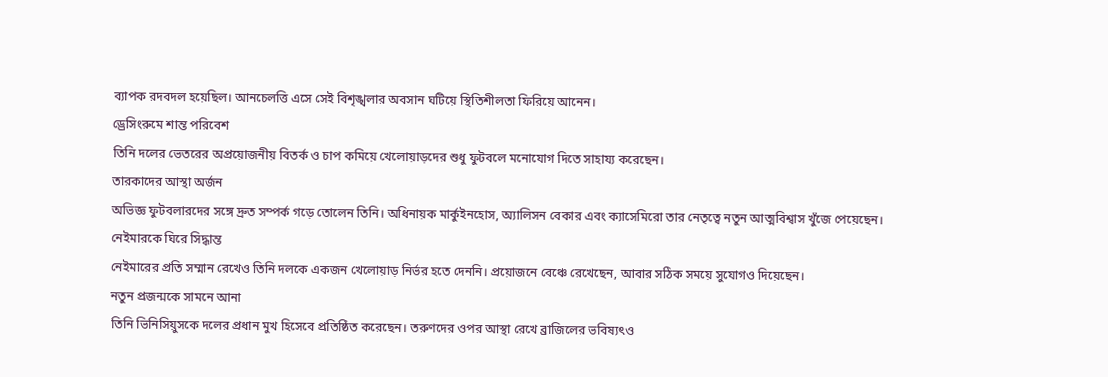ব্যাপক রদবদল হয়েছিল। আনচেলত্তি এসে সেই বিশৃঙ্খলার অবসান ঘটিয়ে স্থিতিশীলতা ফিরিয়ে আনেন।
ড্রেসিংরুমে শান্ত পরিবেশ
তিনি দলের ভেতরের অপ্রয়োজনীয় বিতর্ক ও চাপ কমিয়ে খেলোয়াড়দের শুধু ফুটবলে মনোযোগ দিতে সাহায্য করেছেন।
তারকাদের আস্থা অর্জন
অভিজ্ঞ ফুটবলারদের সঙ্গে দ্রুত সম্পর্ক গড়ে তোলেন তিনি। অধিনায়ক মার্কুইনহোস, অ্যালিসন বেকার এবং ক্যাসেমিরো তার নেতৃত্বে নতুন আত্মবিশ্বাস খুঁজে পেয়েছেন।
নেইমারকে ঘিরে সিদ্ধান্ত
নেইমারের প্রতি সম্মান রেখেও তিনি দলকে একজন খেলোয়াড় নির্ভর হতে দেননি। প্রয়োজনে বেঞ্চে রেখেছেন, আবার সঠিক সময়ে সুযোগও দিয়েছেন।
নতুন প্রজন্মকে সামনে আনা
তিনি ভিনিসিয়ুসকে দলের প্রধান মুখ হিসেবে প্রতিষ্ঠিত করেছেন। তরুণদের ওপর আস্থা রেখে ব্রাজিলের ভবিষ্যৎও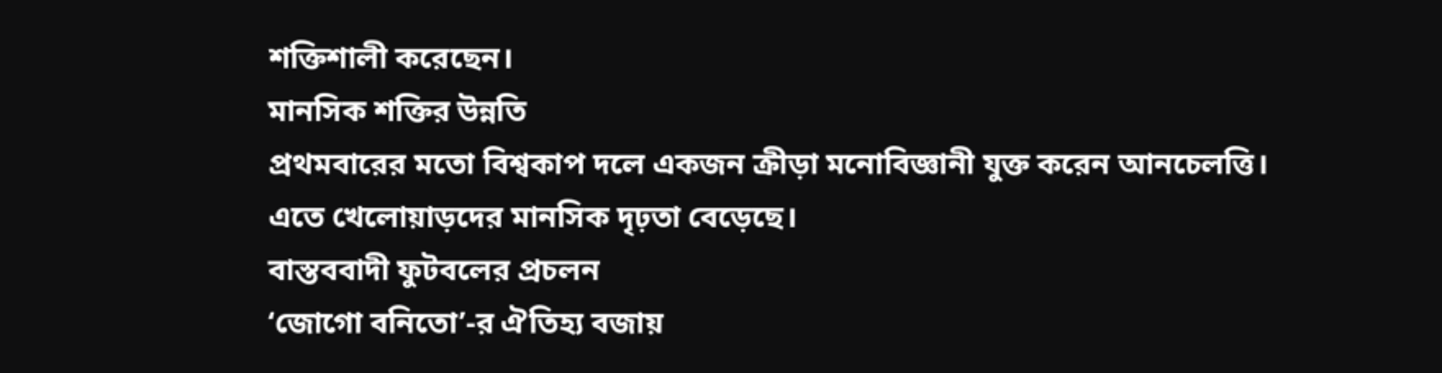শক্তিশালী করেছেন।
মানসিক শক্তির উন্নতি
প্রথমবারের মতো বিশ্বকাপ দলে একজন ক্রীড়া মনোবিজ্ঞানী যুক্ত করেন আনচেলত্তি। এতে খেলোয়াড়দের মানসিক দৃঢ়তা বেড়েছে।
বাস্তববাদী ফুটবলের প্রচলন
‘জোগো বনিতো’-র ঐতিহ্য বজায়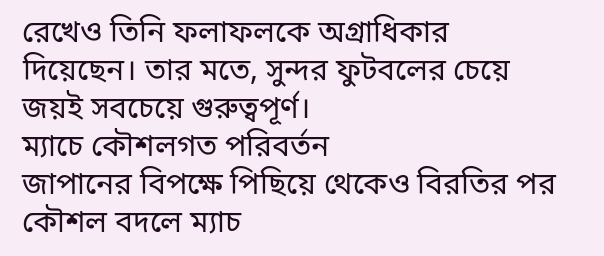রেখেও তিনি ফলাফলকে অগ্রাধিকার দিয়েছেন। তার মতে, সুন্দর ফুটবলের চেয়ে জয়ই সবচেয়ে গুরুত্বপূর্ণ।
ম্যাচে কৌশলগত পরিবর্তন
জাপানের বিপক্ষে পিছিয়ে থেকেও বিরতির পর কৌশল বদলে ম্যাচ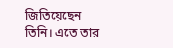জিতিয়েছেন তিনি। এতে তার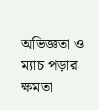অভিজ্ঞতা ও ম্যাচ পড়ার ক্ষমতা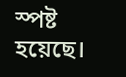স্পষ্ট হয়েছে।